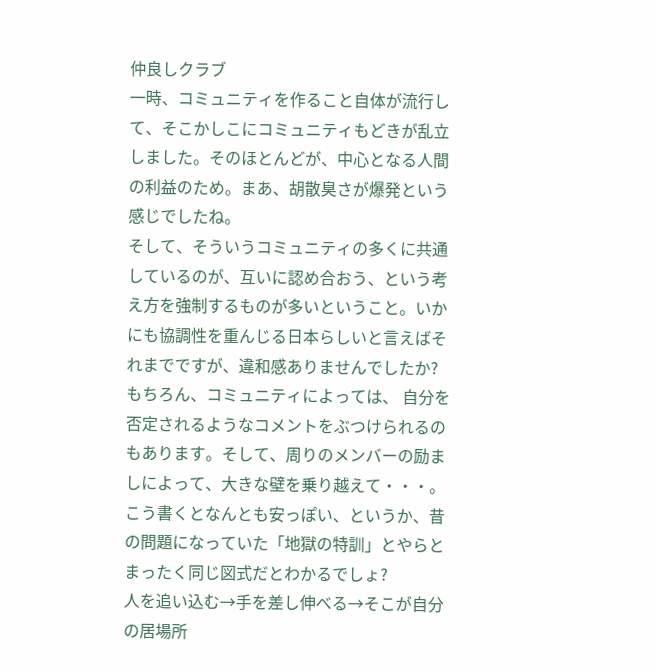仲良しクラブ
一時、コミュニティを作ること自体が流行して、そこかしこにコミュニティもどきが乱立しました。そのほとんどが、中心となる人間の利益のため。まあ、胡散臭さが爆発という感じでしたね。
そして、そういうコミュニティの多くに共通しているのが、互いに認め合おう、という考え方を強制するものが多いということ。いかにも協調性を重んじる日本らしいと言えばそれまでですが、違和感ありませんでしたか?
もちろん、コミュニティによっては、 自分を否定されるようなコメントをぶつけられるのもあります。そして、周りのメンバーの励ましによって、大きな壁を乗り越えて・・・。こう書くとなんとも安っぽい、というか、昔の問題になっていた「地獄の特訓」とやらとまったく同じ図式だとわかるでしょ?
人を追い込む→手を差し伸べる→そこが自分の居場所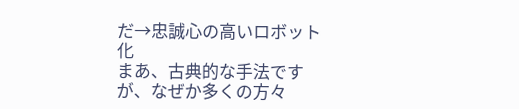だ→忠誠心の高いロボット化
まあ、古典的な手法ですが、なぜか多くの方々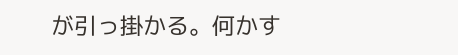が引っ掛かる。何かす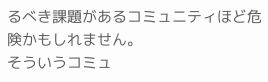るべき課題があるコミュニティほど危険かもしれません。
そういうコミュ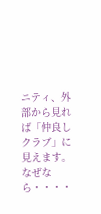ニティ、外部から見れば「仲良しクラブ」に見えます。なぜなら・・・・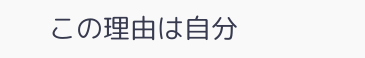この理由は自分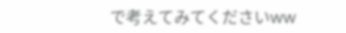で考えてみてくださいww